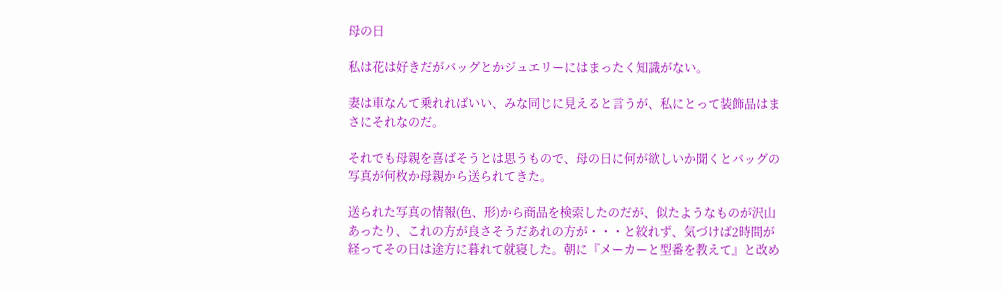母の日

私は花は好きだがバッグとかジュエリーにはまったく知識がない。

妻は車なんて乗れればいい、みな同じに見えると言うが、私にとって装飾品はまさにそれなのだ。

それでも母親を喜ばそうとは思うもので、母の日に何が欲しいか聞くとバッグの写真が何枚か母親から送られてきた。

送られた写真の情報(色、形)から商品を検索したのだが、似たようなものが沢山あったり、これの方が良さそうだあれの方が・・・と絞れず、気づけば2時間が経ってその日は途方に暮れて就寝した。朝に『メーカーと型番を教えて』と改め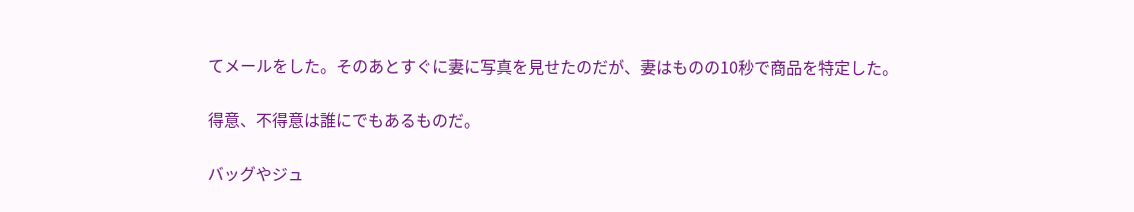てメールをした。そのあとすぐに妻に写真を見せたのだが、妻はものの10秒で商品を特定した。

得意、不得意は誰にでもあるものだ。

バッグやジュ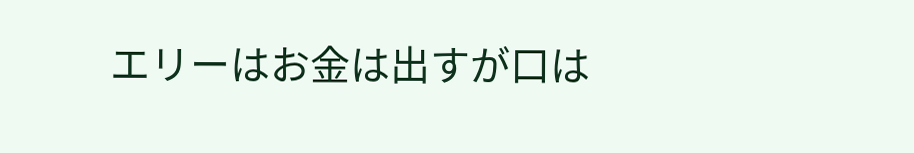エリーはお金は出すが口は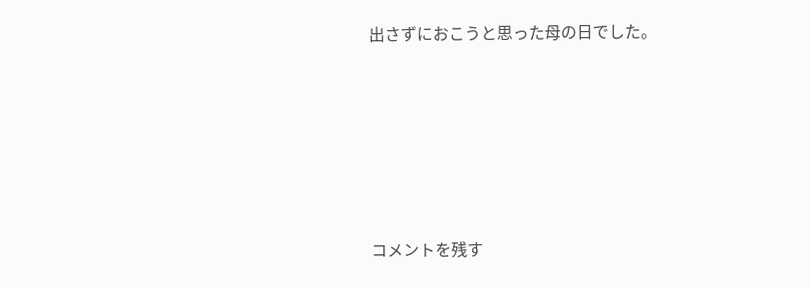出さずにおこうと思った母の日でした。







コメントを残す